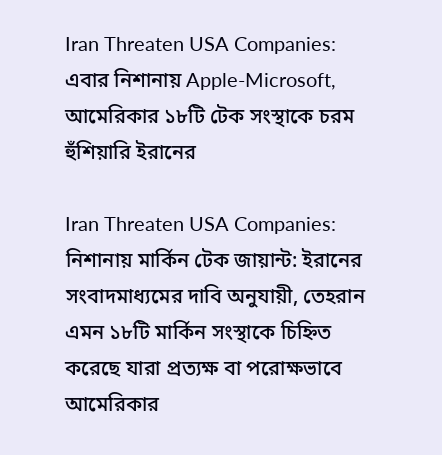Iran Threaten USA Companies: এবার নিশানায় Apple-Microsoft, আমেরিকার ১৮টি টেক সংস্থাকে চরম হুঁশিয়ারি ইরানের

Iran Threaten USA Companies: নিশানায় মার্কিন টেক জায়ান্ট: ইরানের সংবাদমাধ্যমের দাবি অনুযায়ী, তেহরান এমন ১৮টি মার্কিন সংস্থাকে চিহ্নিত করেছে যারা প্রত্যক্ষ বা পরোক্ষভাবে আমেরিকার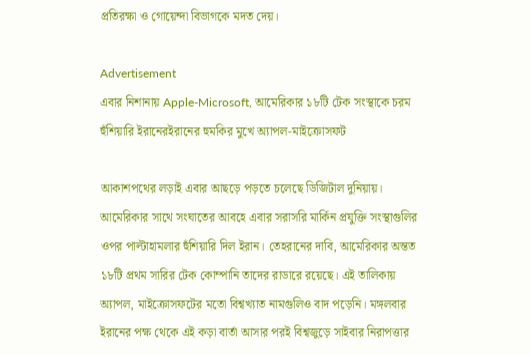প্রতিরক্ষা ও গোয়েন্দা বিভাগকে মদত দেয়।

Advertisement
এবার নিশানায় Apple-Microsoft, আমেরিকার ১৮টি টেক সংস্থাকে চরম হুঁশিয়ারি ইরানেরইরানের হুমকির মুখে অ্যাপল-মাইক্রোসফট

আকাশপথের লড়াই এবার আছড়ে পড়তে চলেছে ডিজিটাল দুনিয়ায়। আমেরিকার সাথে সংঘাতের আবহে এবার সরাসরি মার্কিন প্রযুক্তি সংস্থাগুলির ওপর পাল্টাহামলার হুঁশিয়ারি দিল ইরান। তেহরানের দাবি, আমেরিকার অন্তত ১৮টি প্রথম সারির টেক কোম্পানি তাদের রাডারে রয়েছে। এই তালিকায় অ্যাপল, মাইক্রোসফটের মতো বিশ্বখ্যাত নামগুলিও বাদ পড়েনি। মঙ্গলবার ইরানের পক্ষ থেকে এই কড়া বার্তা আসার পরই বিশ্বজুড়ে সাইবার নিরাপত্তার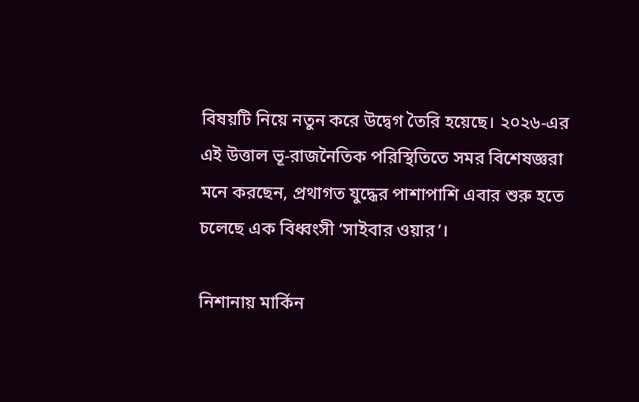বিষয়টি নিয়ে নতুন করে উদ্বেগ তৈরি হয়েছে। ২০২৬-এর এই উত্তাল ভূ-রাজনৈতিক পরিস্থিতিতে সমর বিশেষজ্ঞরা মনে করছেন, প্রথাগত যুদ্ধের পাশাপাশি এবার শুরু হতে চলেছে এক বিধ্বংসী ‘সাইবার ওয়ার’।

নিশানায় মার্কিন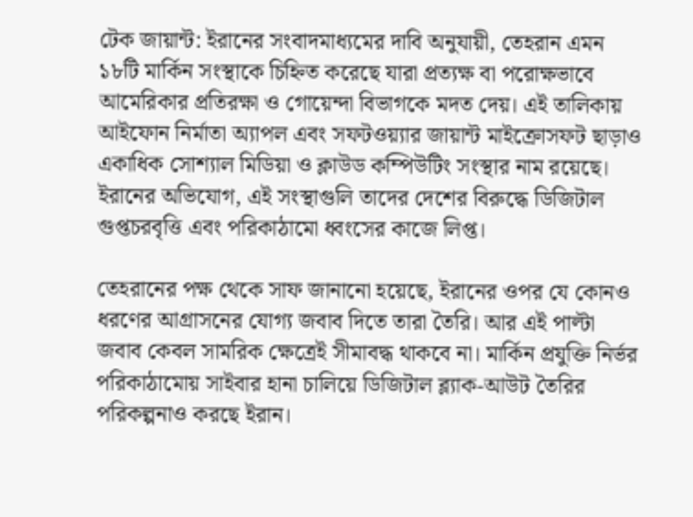টেক জায়ান্ট: ইরানের সংবাদমাধ্যমের দাবি অনুযায়ী, তেহরান এমন ১৮টি মার্কিন সংস্থাকে চিহ্নিত করেছে যারা প্রত্যক্ষ বা পরোক্ষভাবে আমেরিকার প্রতিরক্ষা ও গোয়েন্দা বিভাগকে মদত দেয়। এই তালিকায় আইফোন নির্মাতা অ্যাপল এবং সফটওয়্যার জায়ান্ট মাইক্রোসফট ছাড়াও একাধিক সোশ্যাল মিডিয়া ও ক্লাউড কম্পিউটিং সংস্থার নাম রয়েছে। ইরানের অভিযোগ, এই সংস্থাগুলি তাদের দেশের বিরুদ্ধে ডিজিটাল গুপ্তচরবৃত্তি এবং পরিকাঠামো ধ্বংসের কাজে লিপ্ত।

তেহরানের পক্ষ থেকে সাফ জানানো হয়েছে, ইরানের ওপর যে কোনও ধরণের আগ্রাসনের যোগ্য জবাব দিতে তারা তৈরি। আর এই পাল্টা জবাব কেবল সামরিক ক্ষেত্রেই সীমাবদ্ধ থাকবে না। মার্কিন প্রযুক্তি নির্ভর পরিকাঠামোয় সাইবার হানা চালিয়ে ডিজিটাল ব্ল্যাক-আউট তৈরির পরিকল্পনাও করছে ইরান।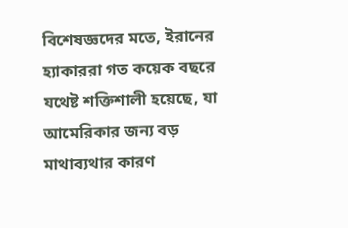বিশেষজ্ঞদের মতে, ইরানের হ্যাকাররা গত কয়েক বছরে যথেষ্ট শক্তিশালী হয়েছে, যা আমেরিকার জন্য বড় মাথাব্যথার কারণ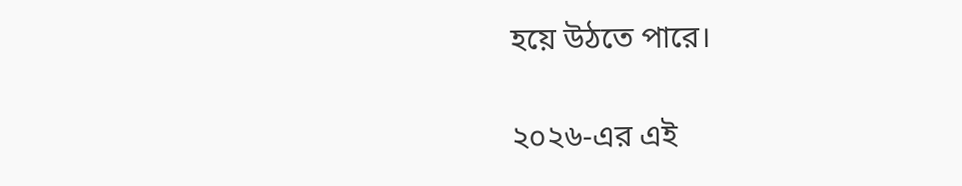হয়ে উঠতে পারে।

২০২৬-এর এই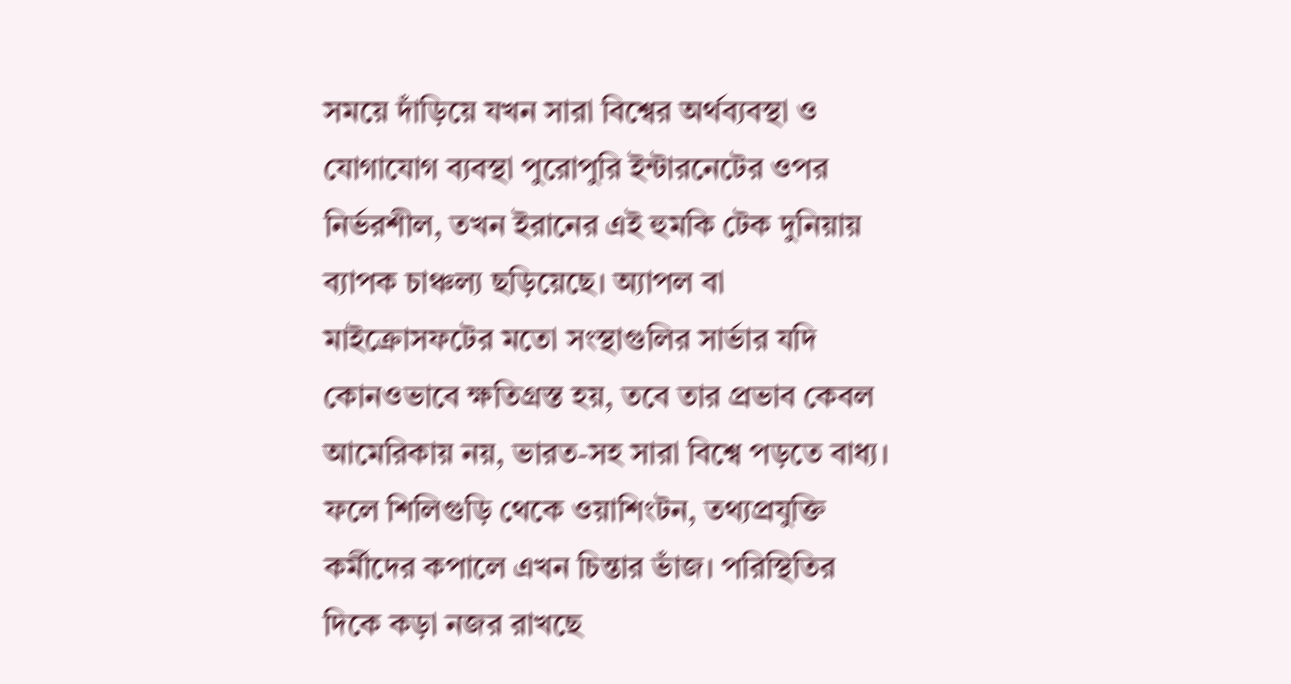সময়ে দাঁড়িয়ে যখন সারা বিশ্বের অর্থব্যবস্থা ও যোগাযোগ ব্যবস্থা পুরোপুরি ইন্টারনেটের ওপর নির্ভরশীল, তখন ইরানের এই হুমকি টেক দুনিয়ায় ব্যাপক চাঞ্চল্য ছড়িয়েছে। অ্যাপল বা মাইক্রোসফটের মতো সংস্থাগুলির সার্ভার যদি কোনওভাবে ক্ষতিগ্রস্ত হয়, তবে তার প্রভাব কেবল আমেরিকায় নয়, ভারত-সহ সারা বিশ্বে পড়তে বাধ্য। ফলে শিলিগুড়ি থেকে ওয়াশিংটন, তথ্যপ্রযুক্তি কর্মীদের কপালে এখন চিন্তার ভাঁজ। পরিস্থিতির দিকে কড়া নজর রাখছে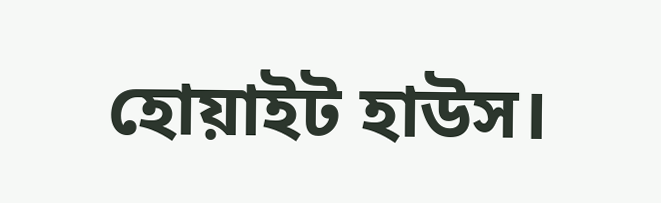হোয়াইট হাউস।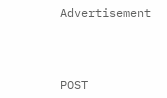Advertisement



POST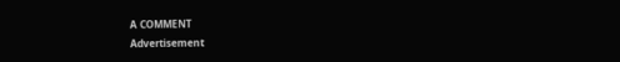A COMMENT
Advertisement